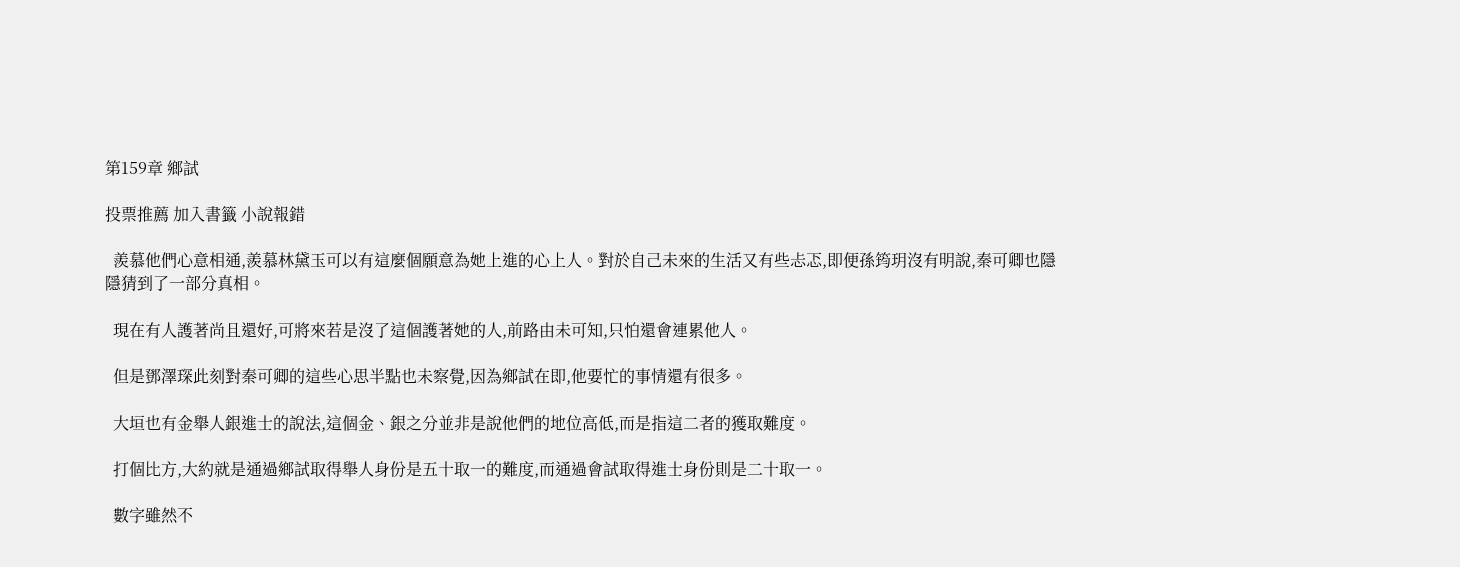第159章 鄉試

投票推薦 加入書籤 小說報錯

  羨慕他們心意相通,羨慕林黛玉可以有這麼個願意為她上進的心上人。對於自己未來的生活又有些忐忑,即便孫筠玥沒有明說,秦可卿也隱隱猜到了一部分真相。

  現在有人護著尚且還好,可將來若是沒了這個護著她的人,前路由未可知,只怕還會連累他人。

  但是鄧澤琛此刻對秦可卿的這些心思半點也未察覺,因為鄉試在即,他要忙的事情還有很多。

  大垣也有金舉人銀進士的說法,這個金、銀之分並非是說他們的地位高低,而是指這二者的獲取難度。

  打個比方,大約就是通過鄉試取得舉人身份是五十取一的難度,而通過會試取得進士身份則是二十取一。

  數字雖然不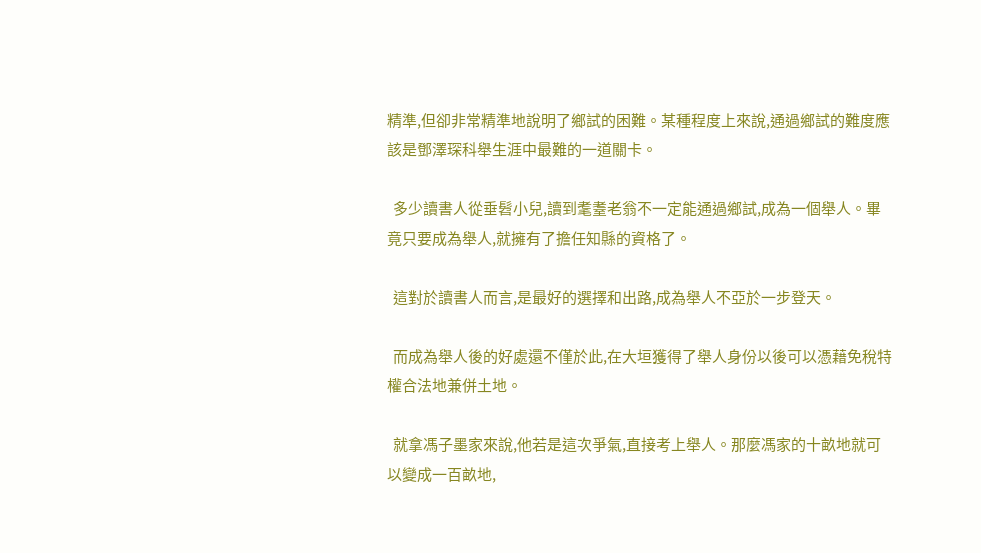精準,但卻非常精準地說明了鄉試的困難。某種程度上來說,通過鄉試的難度應該是鄧澤琛科舉生涯中最難的一道關卡。

  多少讀書人從垂髫小兒,讀到耄耋老翁不一定能通過鄉試,成為一個舉人。畢竟只要成為舉人,就擁有了擔任知縣的資格了。

  這對於讀書人而言,是最好的選擇和出路,成為舉人不亞於一步登天。

  而成為舉人後的好處還不僅於此,在大垣獲得了舉人身份以後可以憑藉免稅特權合法地兼併土地。

  就拿馮子墨家來說,他若是這次爭氣,直接考上舉人。那麼馮家的十畝地就可以變成一百畝地,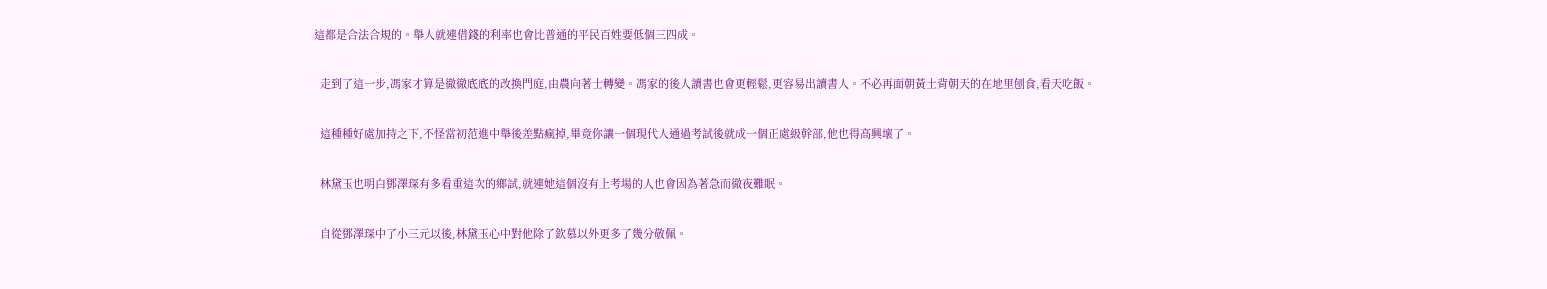這都是合法合規的。舉人就連借錢的利率也會比普通的平民百姓要低個三四成。

  走到了這一步,馮家才算是徹徹底底的改換門庭,由農向著士轉變。馮家的後人讀書也會更輕鬆,更容易出讀書人。不必再面朝黃土背朝天的在地里刨食,看天吃飯。

  這種種好處加持之下,不怪當初范進中舉後差點瘋掉,畢竟你讓一個現代人通過考試後就成一個正處級幹部,他也得高興壞了。

  林黛玉也明白鄧澤琛有多看重這次的鄉試,就連她這個沒有上考場的人也會因為著急而徹夜難眠。

  自從鄧澤琛中了小三元以後,林黛玉心中對他除了欽慕以外更多了幾分敬佩。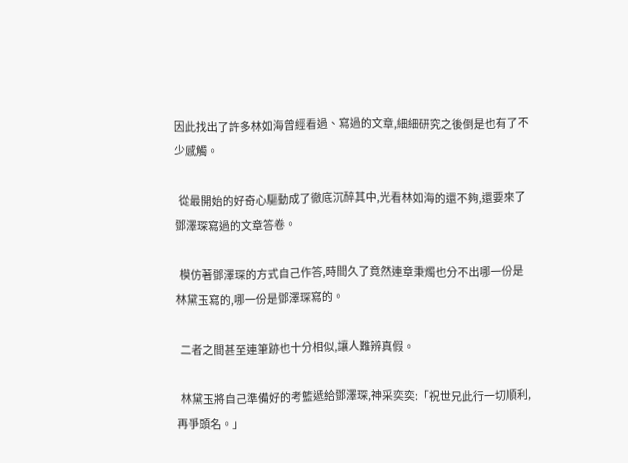因此找出了許多林如海曾經看過、寫過的文章,細細研究之後倒是也有了不少感觸。

  從最開始的好奇心驅動成了徹底沉醉其中,光看林如海的還不夠,還要來了鄧澤琛寫過的文章答卷。

  模仿著鄧澤琛的方式自己作答,時間久了竟然連章秉燭也分不出哪一份是林黛玉寫的,哪一份是鄧澤琛寫的。

  二者之間甚至連筆跡也十分相似,讓人難辨真假。

  林黛玉將自己準備好的考籃遞給鄧澤琛,神采奕奕:「祝世兄此行一切順利,再爭頭名。」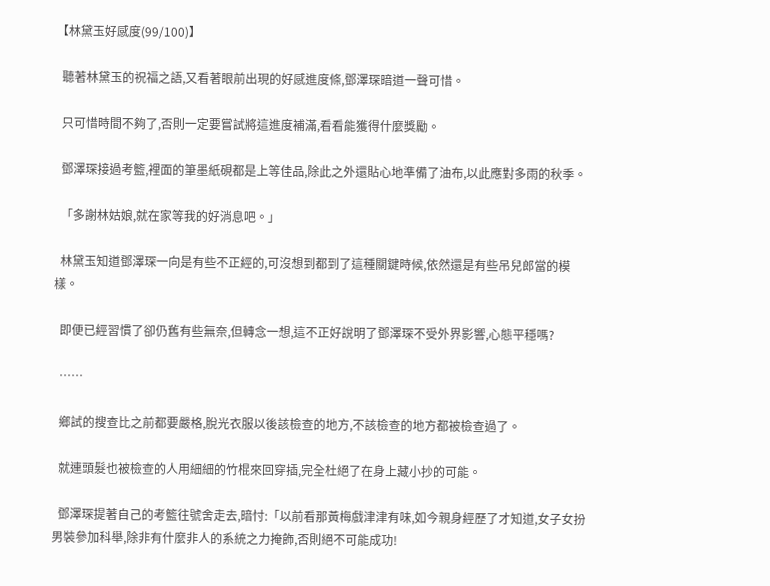【林黛玉好感度(99/100)】

  聽著林黛玉的祝福之語,又看著眼前出現的好感進度條,鄧澤琛暗道一聲可惜。

  只可惜時間不夠了,否則一定要嘗試將這進度補滿,看看能獲得什麼獎勵。

  鄧澤琛接過考籃,裡面的筆墨紙硯都是上等佳品,除此之外還貼心地準備了油布,以此應對多雨的秋季。

  「多謝林姑娘,就在家等我的好消息吧。」

  林黛玉知道鄧澤琛一向是有些不正經的,可沒想到都到了這種關鍵時候,依然還是有些吊兒郎當的模樣。

  即便已經習慣了卻仍舊有些無奈,但轉念一想,這不正好說明了鄧澤琛不受外界影響,心態平穩嗎?

  ……

  鄉試的搜查比之前都要嚴格,脫光衣服以後該檢查的地方,不該檢查的地方都被檢查過了。

  就連頭髮也被檢查的人用細細的竹棍來回穿插,完全杜絕了在身上藏小抄的可能。

  鄧澤琛提著自己的考籃往號舍走去,暗忖:「以前看那黃梅戲津津有味,如今親身經歷了才知道,女子女扮男裝參加科舉,除非有什麼非人的系統之力掩飾,否則絕不可能成功!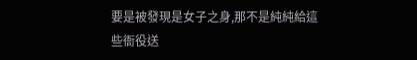要是被發現是女子之身,那不是純純給這些衙役送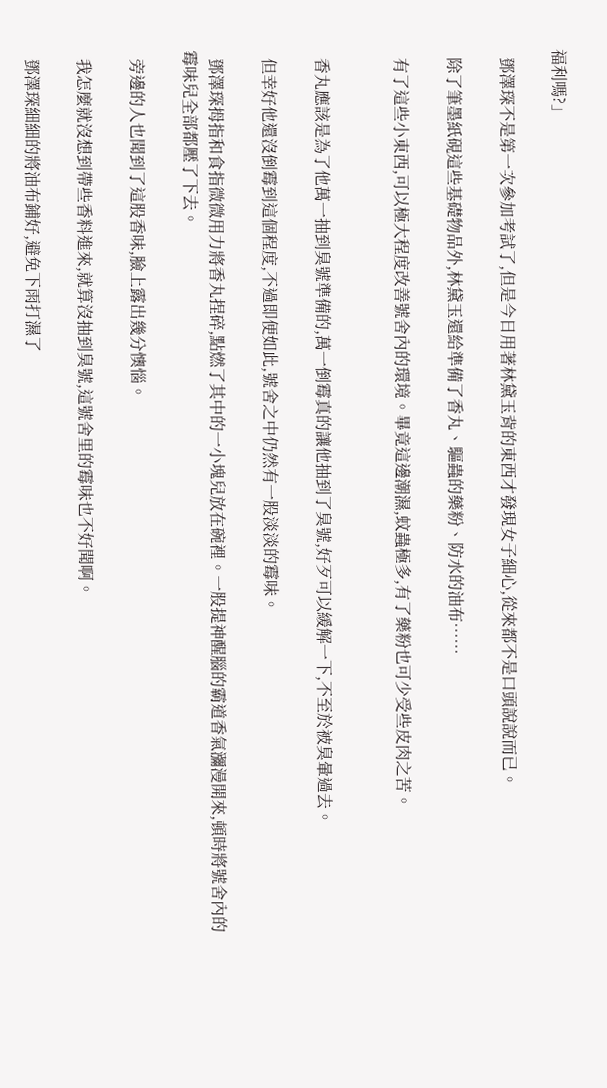福利嗎?」

  鄧澤琛不是第一次參加考試了,但是今日用著林黛玉背的東西才發現女子細心,從來都不是口頭說說而已。

  除了筆墨紙硯這些基礎物品外,林黛玉還給準備了香丸、驅蟲的藥粉、防水的油布……

  有了這些小東西,可以極大程度改善號舍內的環境。畢竟這邊潮濕,蚊蟲極多,有了藥粉也可少受些皮肉之苦。


  香丸應該是為了他萬一抽到臭號準備的,萬一倒霉真的讓他抽到了臭號,好歹可以緩解一下,不至於被臭暈過去。

  但幸好他還沒倒霉到這個程度,不過即便如此,號舍之中仍然有一股淡淡的霉味。

  鄧澤琛拇指和食指微微用力將香丸捏碎,點燃了其中的一小塊兒放在碗裡。一股提神醒腦的霸道香氣瀰漫開來,頓時將號舍內的霉味兒全部都壓了下去。

  旁邊的人也聞到了這股香味,臉上露出幾分懊惱。

  我怎麼就沒想到帶些香料進來,就算沒抽到臭號,這號舍里的霉味也不好聞啊。

  鄧澤琛細細的將油布鋪好,避免下雨打濕了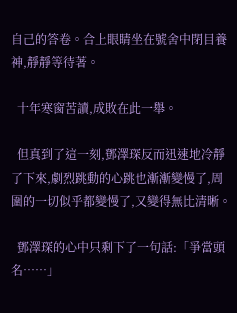自己的答卷。合上眼睛坐在號舍中閉目養神,靜靜等待著。

  十年寒窗苦讀,成敗在此一舉。

  但真到了這一刻,鄧澤琛反而迅速地冷靜了下來,劇烈跳動的心跳也漸漸變慢了,周圍的一切似乎都變慢了,又變得無比清晰。

  鄧澤琛的心中只剩下了一句話:「爭當頭名……」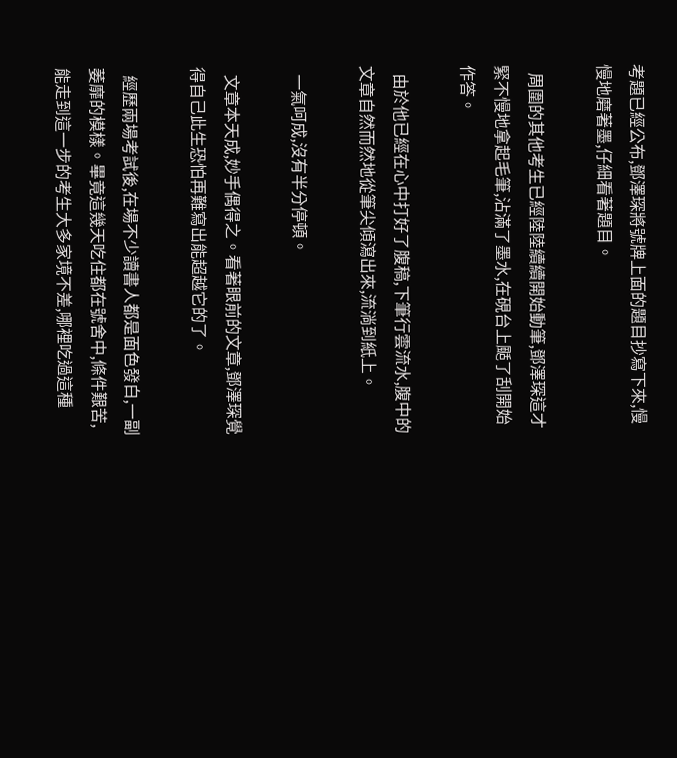考題已經公布,鄧澤琛將號牌上面的題目抄寫下來,慢慢地磨著墨,仔細看著題目。

  周圍的其他考生已經陸陸續續開始動筆,鄧澤琛這才緊不慢地拿起毛筆,沾滿了墨水,在硯台上颳了刮開始作答。

  由於他已經在心中打好了腹稿,下筆行雲流水,腹中的文章自然而然地從筆尖傾瀉出來,流淌到紙上。

  一氣呵成,沒有半分停頓。

  文章本天成,妙手偶得之。看著眼前的文章,鄧澤琛覺得自己此生恐怕再難寫出能超越它的了。

  經歷兩場考試後,在場不少讀書人都是面色發白,一副萎靡的模樣。畢竟這幾天吃住都在號舍中,條件艱苦,能走到這一步的考生大多家境不差,哪裡吃過這種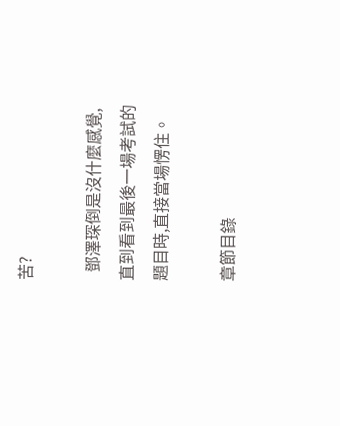苦?

  鄧澤琛倒是沒什麼感覺,直到看到最後一場考試的題目時,直接當場愣住。

章節目錄